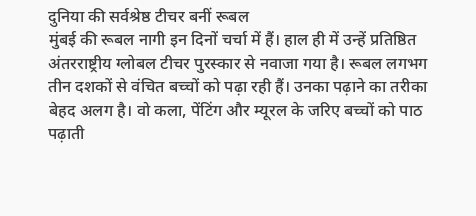दुनिया की सर्वश्रेष्ठ टीचर बनीं रूबल
मुंबई की रूबल नागी इन दिनों चर्चा में हैं। हाल ही में उन्हें प्रतिष्ठित अंतरराष्ट्रीय ग्लोबल टीचर पुरस्कार से नवाजा गया है। रूबल लगभग तीन दशकों से वंचित बच्चों को पढ़ा रही हैं। उनका पढ़ाने का तरीका बेहद अलग है। वो कला, पेंटिंग और म्यूरल के जरिए बच्चों को पाठ पढ़ाती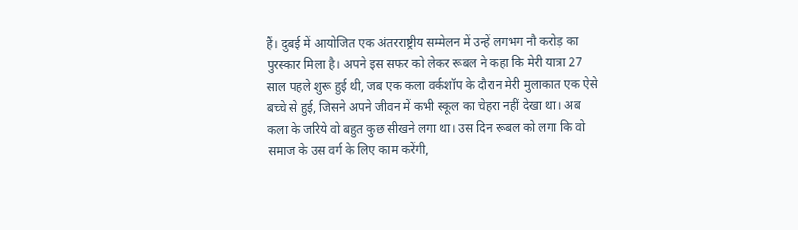हैं। दुबई में आयोजित एक अंतरराष्ट्रीय सम्मेलन में उन्हें लगभग नौ करोड़ का पुरस्कार मिला है। अपने इस सफर को लेकर रूबल ने कहा कि मेरी यात्रा 27 साल पहले शुरू हुई थी, जब एक कला वर्कशॉप के दौरान मेरी मुलाकात एक ऐसे बच्चे से हुई, जिसने अपने जीवन में कभी स्कूल का चेहरा नहीं देखा था। अब कला के जरिये वो बहुत कुछ सीखने लगा था। उस दिन रूबल को लगा कि वो समाज के उस वर्ग के लिए काम करेंगी,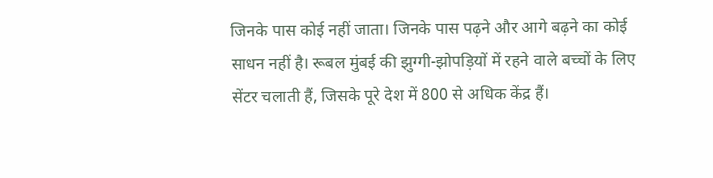जिनके पास कोई नहीं जाता। जिनके पास पढ़ने और आगे बढ़ने का कोई साधन नहीं है। रूबल मुंबई की झुग्गी-झोपड़ियों में रहने वाले बच्चों के लिए सेंटर चलाती हैं, जिसके पूरे देश में 800 से अधिक केंद्र हैं।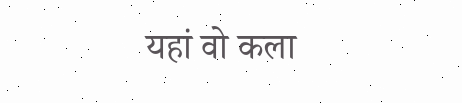यहां वो कला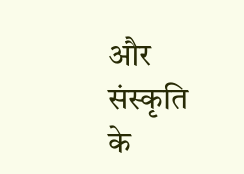और संस्कृति के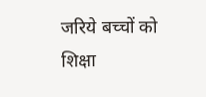जरिये बच्चों को शिक्षा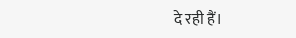दे रही हैं।